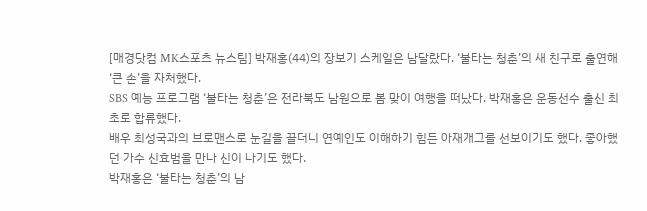[매경닷컴 MK스포츠 뉴스팀] 박재홍(44)의 장보기 스케일은 남달랐다. ‘불타는 청춘’의 새 친구로 출연해 ‘큰 손’을 자처했다.
SBS 예능 프로그램 ‘불타는 청춘’은 전라북도 남원으로 봄 맞이 여행을 떠났다. 박재홍은 운동선수 출신 최초로 합류했다.
배우 최성국과의 브로맨스로 눈길을 끌더니 연예인도 이해하기 힘든 아재개그를 선보이기도 했다. 좋아했던 가수 신효범을 만나 신이 나기도 했다.
박재홍은 ‘불타는 청춘’의 남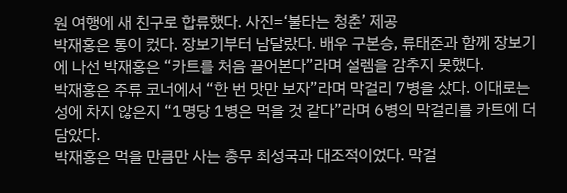원 여행에 새 친구로 합류했다. 사진=‘불타는 청춘’ 제공
박재홍은 통이 컸다. 장보기부터 남달랐다. 배우 구본승, 류태준과 함께 장보기에 나선 박재홍은 “카트를 처음 끌어본다”라며 설렘을 감추지 못했다.
박재홍은 주류 코너에서 “한 번 맛만 보자”라며 막걸리 7병을 샀다. 이대로는 성에 차지 않은지 “1명당 1병은 먹을 것 같다”라며 6병의 막걸리를 카트에 더 담았다.
박재홍은 먹을 만큼만 사는 총무 최성국과 대조적이었다. 막걸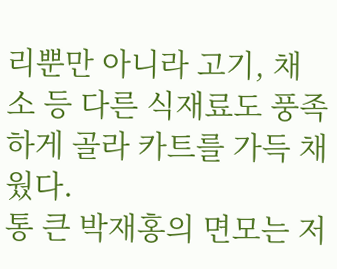리뿐만 아니라 고기, 채소 등 다른 식재료도 풍족하게 골라 카트를 가득 채웠다.
통 큰 박재홍의 면모는 저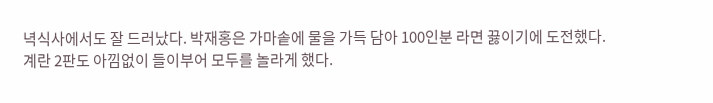녁식사에서도 잘 드러났다. 박재홍은 가마솥에 물을 가득 담아 100인분 라면 끓이기에 도전했다. 계란 2판도 아낌없이 들이부어 모두를 놀라게 했다.